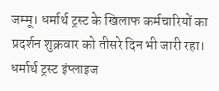जम्मू। धर्मार्थ ट्रस्ट के खिलाफ कर्मचारियों का प्रदर्शन शुक्रवार को तीसरे दिन भी जारी रहा। धर्मार्थ ट्रस्ट इंप्लाइज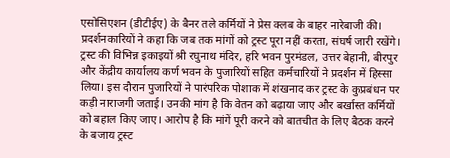एसोसिएशन (डीटीईए) के बैनर तले कर्मियों ने प्रेस क्लब के बाहर नारेबाजी की। प्रदर्शनकारियों ने कहा कि जब तक मांगों को ट्रस्ट पूरा नहीं करता, संघर्ष जारी रखेंगे।
ट्रस्ट की विभिन्न इकाइयों श्री रघुनाथ मंदिर, हरि भवन पुरमंडल, उत्तर बेहानी, बीरपुर और केंद्रीय कार्यालय कर्ण भवन के पुजारियों सहित कर्मचारियों ने प्रदर्शन में हिस्सा लिया। इस दौरान पुजारियों ने पारंपरिक पोशाक में शंखनाद कर ट्रस्ट के कुप्रबंधन पर कड़ी नाराजगी जताई। उनकी मांग है कि वेतन को बढ़ाया जाए और बर्खास्त कर्मियों को बहाल किए जाए। आरोप है कि मांगें पूरी करने को बातचीत के लिए बैठक करने के बजाय ट्रस्ट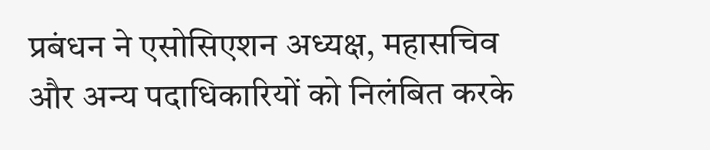प्रबंधन ने एसोसिएशन अध्यक्ष, महासचिव और अन्य पदाधिकारियों को निलंबित करके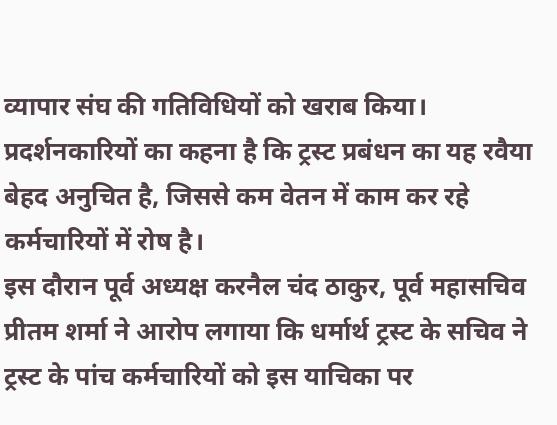व्यापार संघ की गतिविधियों को खराब किया। प्रदर्शनकारियों का कहना है कि ट्रस्ट प्रबंधन का यह रवैया बेहद अनुचित है, जिससे कम वेतन में काम कर रहे कर्मचारियों में रोष है।
इस दौरान पूर्व अध्यक्ष करनैल चंद ठाकुर, पूर्व महासचिव प्रीतम शर्मा ने आरोप लगाया कि धर्मार्थ ट्रस्ट के सचिव ने ट्रस्ट के पांच कर्मचारियों को इस याचिका पर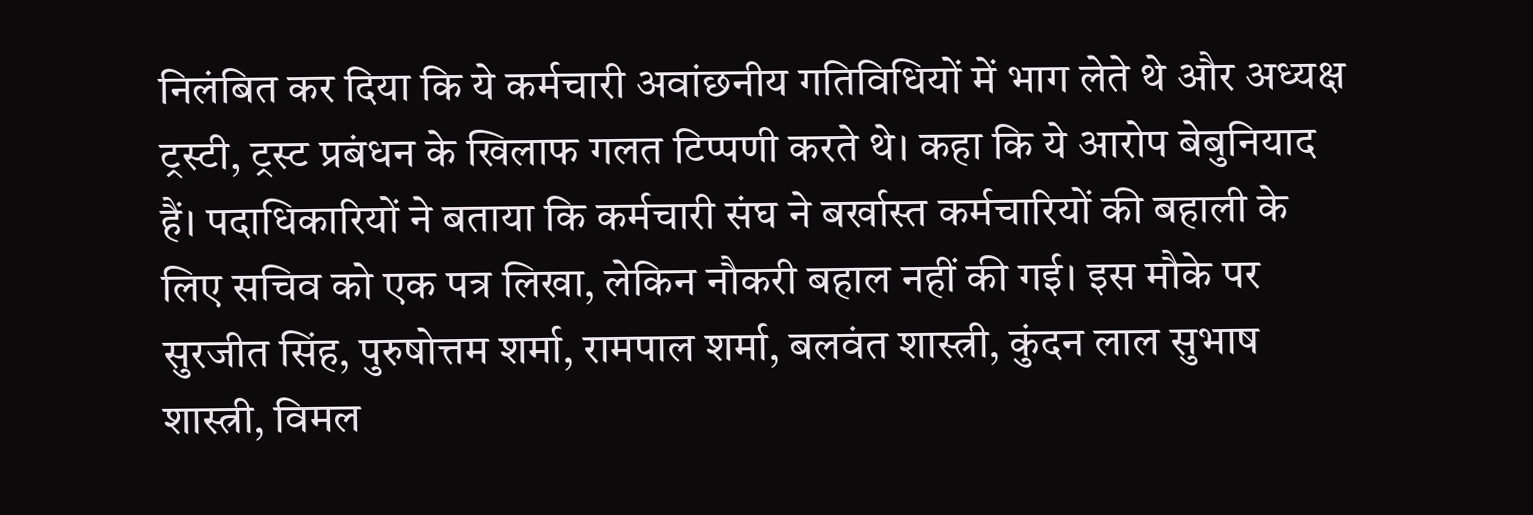निलंबित कर दिया कि ये कर्मचारी अवांछनीय गतिविधियों में भाग लेते थे और अध्यक्ष ट्रस्टी, ट्रस्ट प्रबंधन के खिलाफ गलत टिप्पणी करते थे। कहा कि ये आरोप बेबुनियाद हैं। पदाधिकारियों ने बताया कि कर्मचारी संघ ने बर्खास्त कर्मचारियों की बहाली के लिए सचिव को एक पत्र लिखा, लेकिन नौकरी बहाल नहीं की गई। इस मौके पर सुरजीत सिंह, पुरुषोत्तम शर्मा, रामपाल शर्मा, बलवंत शास्त्री, कुंदन लाल सुभाष शास्त्री, विमल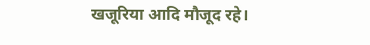खजूरिया आदि मौजूद रहे।